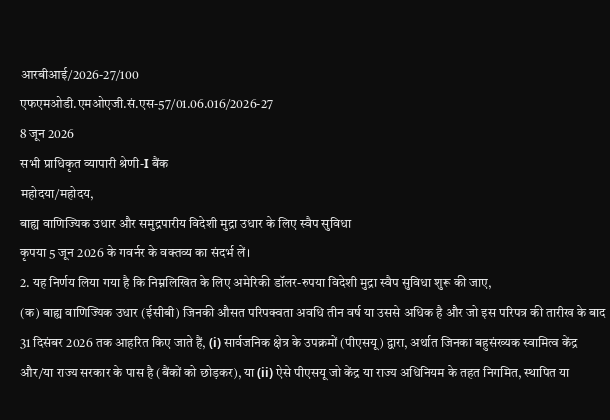आरबीआई/2026-27/100
एफएमओडी.एमओएजी.सं.एस-57/01.06.016/2026-27
8 जून 2026
सभी प्राधिकृत व्यापारी श्रेणी-I बैंक
महोदया/महोदय,
बाह्य वाणिज्यिक उधार और समुद्रपारीय विदेशी मुद्रा उधार के लिए स्वैप सुविधा
कृपया 5 जून 2026 के गवर्नर के वक्तव्य का संदर्भ लें।
2. यह निर्णय लिया गया है कि निम्नलिखित के लिए अमेरिकी डॉलर-रुपया विदेशी मुद्रा स्वैप सुविधा शुरू की जाए,
(क) बाह्य वाणिज्यिक उधार (ईसीबी) जिनकी औसत परिपक्वता अवधि तीन वर्ष या उससे अधिक है और जो इस परिपत्र की तारीख के बाद 31 दिसंबर 2026 तक आहरित किए जाते हैं, (i) सार्वजनिक क्षेत्र के उपक्रमों (पीएसयू) द्वारा, अर्थात जिनका बहुसंख्यक स्वामित्व केंद्र और/या राज्य सरकार के पास है (बैंकों को छोड़कर), या (ii) ऐसे पीएसयू जो केंद्र या राज्य अधिनियम के तहत निगमित, स्थापित या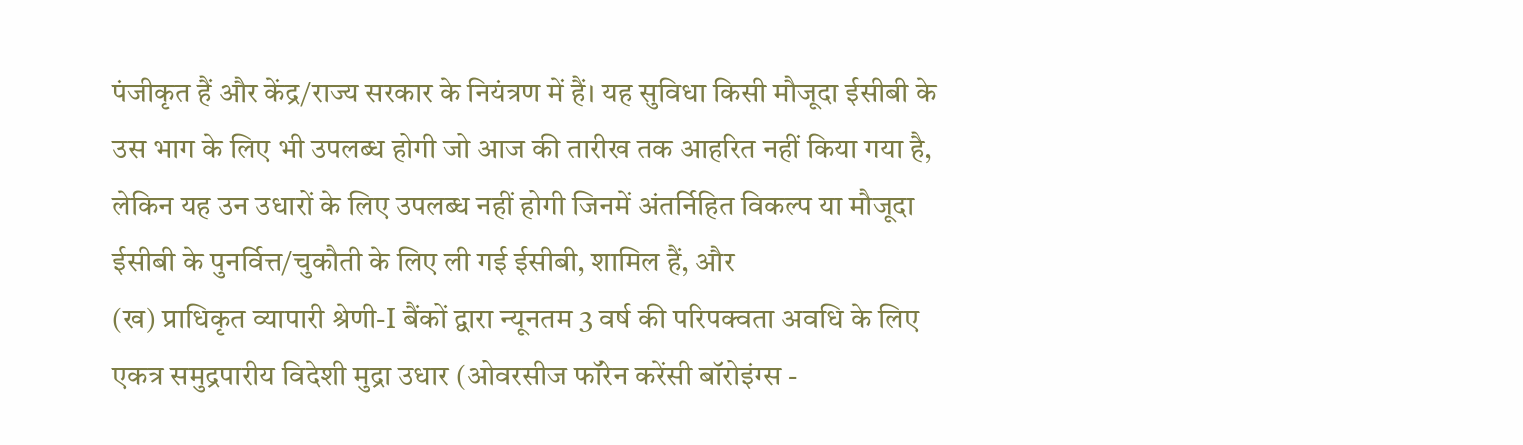पंजीकृत हैं और केंद्र/राज्य सरकार के नियंत्रण में हैं। यह सुविधा किसी मौजूदा ईसीबी के उस भाग के लिए भी उपलब्ध होगी जो आज की तारीख तक आहरित नहीं किया गया है, लेकिन यह उन उधारों के लिए उपलब्ध नहीं होगी जिनमें अंतर्निहित विकल्प या मौजूदा ईसीबी के पुनर्वित्त/चुकौती के लिए ली गई ईसीबी, शामिल हैं, और
(ख) प्राधिकृत व्यापारी श्रेणी-I बैंकों द्वारा न्यूनतम 3 वर्ष की परिपक्वता अवधि के लिए एकत्र समुद्रपारीय विदेशी मुद्रा उधार (ओवरसीज फॉरेन करेंसी बॉरोइंग्स -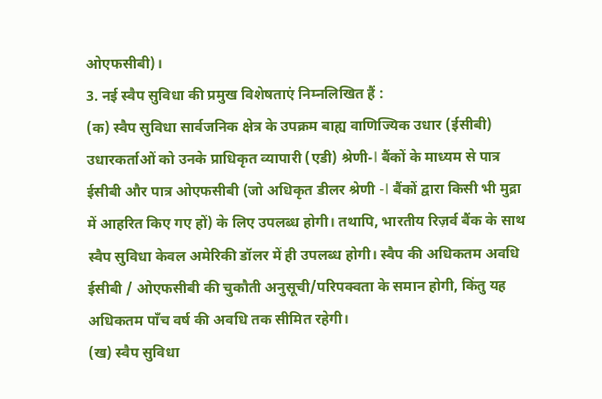ओएफसीबी)।
3. नई स्वैप सुविधा की प्रमुख विशेषताएं निम्नलिखित हैं :
(क) स्वैप सुविधा सार्वजनिक क्षेत्र के उपक्रम बाह्य वाणिज्यिक उधार (ईसीबी) उधारकर्ताओं को उनके प्राधिकृत व्यापारी (एडी) श्रेणी-I बैंकों के माध्यम से पात्र ईसीबी और पात्र ओएफसीबी (जो अधिकृत डीलर श्रेणी -I बैंकों द्वारा किसी भी मुद्रा में आहरित किए गए हों) के लिए उपलब्ध होगी। तथापि, भारतीय रिज़र्व बैंक के साथ स्वैप सुविधा केवल अमेरिकी डॉलर में ही उपलब्ध होगी। स्वैप की अधिकतम अवधि ईसीबी / ओएफसीबी की चुकौती अनुसूची/परिपक्वता के समान होगी, किंतु यह अधिकतम पाँच वर्ष की अवधि तक सीमित रहेगी।
(ख) स्वैप सुविधा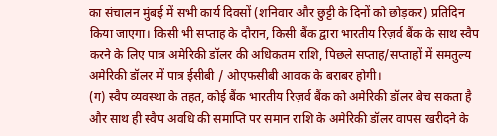का संचालन मुंबई में सभी कार्य दिवसों (शनिवार और छुट्टी के दिनों को छोड़कर) प्रतिदिन किया जाएगा। किसी भी सप्ताह के दौरान, किसी बैंक द्वारा भारतीय रिज़र्व बैंक के साथ स्वैप करने के लिए पात्र अमेरिकी डॉलर की अधिकतम राशि, पिछले सप्ताह/सप्ताहों में समतुल्य अमेरिकी डॉलर में पात्र ईसीबी / ओएफसीबी आवक के बराबर होगी।
(ग) स्वैप व्यवस्था के तहत, कोई बैंक भारतीय रिज़र्व बैंक को अमेरिकी डॉलर बेच सकता है और साथ ही स्वैप अवधि की समाप्ति पर समान राशि के अमेरिकी डॉलर वापस खरीदने के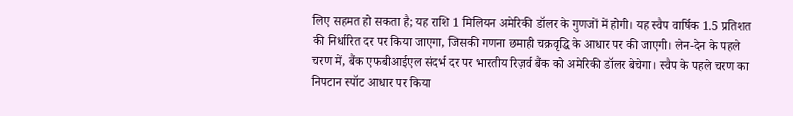लिए सहमत हो सकता है; यह राशि 1 मिलियन अमेरिकी डॉलर के गुणजों में होगी। यह स्वैप वार्षिक 1.5 प्रतिशत की निर्धारित दर पर किया जाएगा, जिसकी गणना छमाही चक्रवृद्धि के आधार पर की जाएगी। लेन-देन के पहले चरण में, बैंक एफबीआईएल संदर्भ दर पर भारतीय रिज़र्व बैंक को अमेरिकी डॉलर बेचेगा। स्वैप के पहले चरण का निपटान स्पॉट आधार पर किया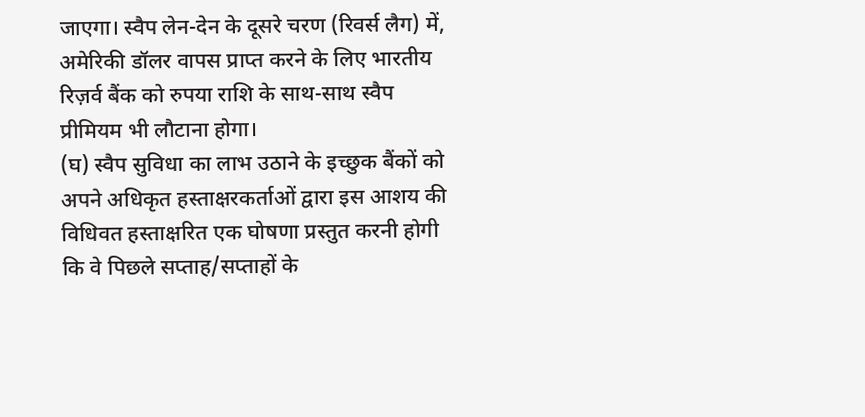जाएगा। स्वैप लेन-देन के दूसरे चरण (रिवर्स लैग) में, अमेरिकी डॉलर वापस प्राप्त करने के लिए भारतीय रिज़र्व बैंक को रुपया राशि के साथ-साथ स्वैप प्रीमियम भी लौटाना होगा।
(घ) स्वैप सुविधा का लाभ उठाने के इच्छुक बैंकों को अपने अधिकृत हस्ताक्षरकर्ताओं द्वारा इस आशय की विधिवत हस्ताक्षरित एक घोषणा प्रस्तुत करनी होगी कि वे पिछले सप्ताह/सप्ताहों के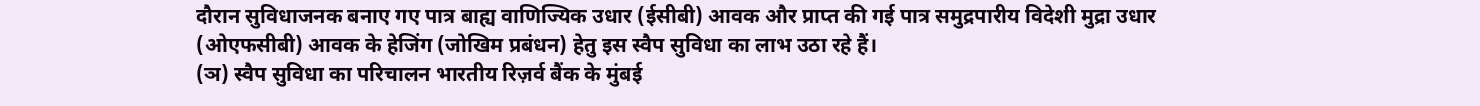दौरान सुविधाजनक बनाए गए पात्र बाह्य वाणिज्यिक उधार (ईसीबी) आवक और प्राप्त की गई पात्र समुद्रपारीय विदेशी मुद्रा उधार (ओएफसीबी) आवक के हेजिंग (जोखिम प्रबंधन) हेतु इस स्वैप सुविधा का लाभ उठा रहे हैं।
(ञ) स्वैप सुविधा का परिचालन भारतीय रिज़र्व बैंक के मुंबई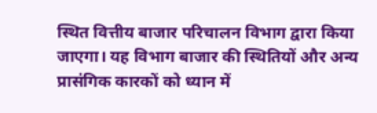स्थित वित्तीय बाजार परिचालन विभाग द्वारा किया जाएगा। यह विभाग बाजार की स्थितियों और अन्य प्रासंगिक कारकों को ध्यान में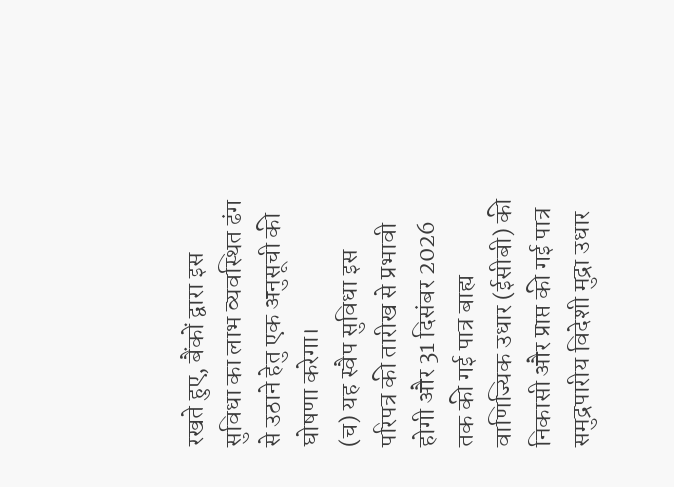रखते हुए, बैंकों द्वारा इस सुविधा का लाभ व्यवस्थित ढंग से उठाने हेतु एक अनुसूची की घोषणा करेगा।
(च) यह स्वैप सुविधा इस परिपत्र की तारीख से प्रभावी होगी और 31 दिसंबर 2026 तक की गई पात्र बाह्य वाणिज्यिक उधार (ईसीबी) की निकासी और प्राप्त की गई पात्र समुद्रपारीय विदेशी मुद्रा उधार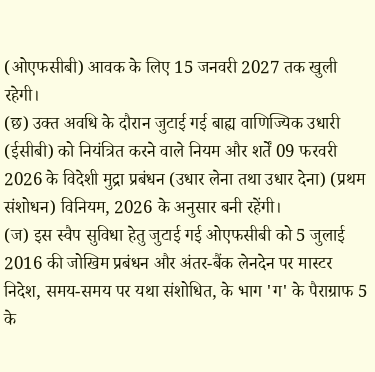(ओएफसीबी) आवक के लिए 15 जनवरी 2027 तक खुली रहेगी।
(छ) उक्त अवधि के दौरान जुटाई गई बाह्य वाणिज्यिक उधारी (ईसीबी) को नियंत्रित करने वाले नियम और शर्तें 09 फरवरी 2026 के विदेशी मुद्रा प्रबंधन (उधार लेना तथा उधार देना) (प्रथम संशोधन) विनियम, 2026 के अनुसार बनी रहेंगी।
(ज) इस स्वैप सुविधा हेतु जुटाई गई ओएफसीबी को 5 जुलाई 2016 की जोखिम प्रबंधन और अंतर-बैंक लेनदेन पर मास्टर निदेश, समय-समय पर यथा संशोधित, के भाग 'ग' के पैराग्राफ 5 के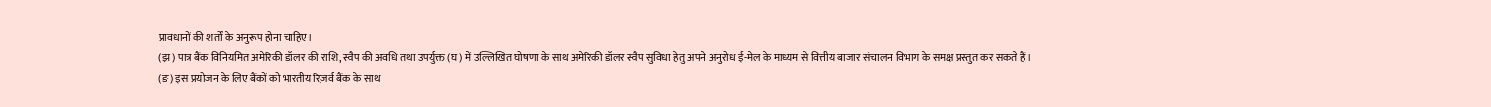प्रावधानों की शर्तों के अनुरूप होना चाहिए।
(झ) पात्र बैंक विनियमित अमेरिकी डॉलर की राशि, स्वैप की अवधि तथा उपर्युक्त (घ) में उल्लिखित घोषणा के साथ अमेरिकी डॉलर स्वैप सुविधा हेतु अपने अनुरोध ई-मेल के माध्यम से वित्तीय बाजार संचालन विभाग के समक्ष प्रस्तुत कर सकते हैं।
(ङ) इस प्रयोजन के लिए बैंकों को भारतीय रिज़र्व बैंक के साथ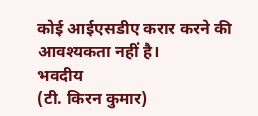कोई आईएसडीए करार करने की आवश्यकता नहीं है।
भवदीय
(टी. किरन कुमार)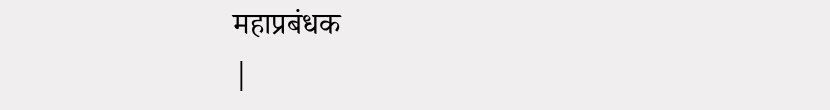महाप्रबंधक
|